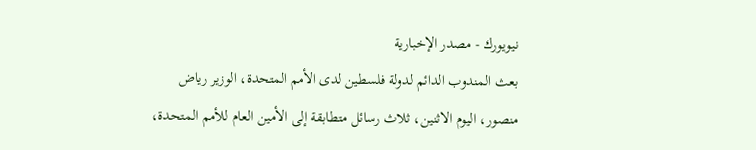نيويورك - مصدر الإخبارية
بعث المندوب الدائم لدولة فلسطين لدى الأمم المتحدة، الوزير رياض منصور، اليوم الاثنين، ثلاث رسائل متطابقة إلى الأمين العام للأمم المتحدة،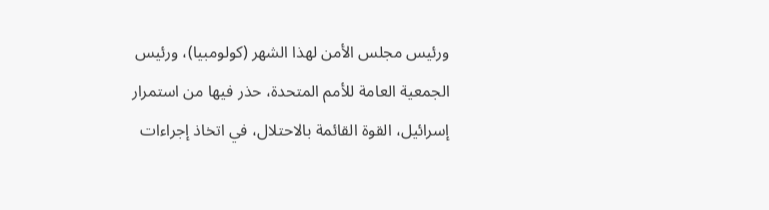ورئيس مجلس الأمن لهذا الشهر (كولومبيا)، ورئيس الجمعية العامة للأمم المتحدة، حذر فيها من استمرار إسرائيل، القوة القائمة بالاحتلال، في اتخاذ إجراءات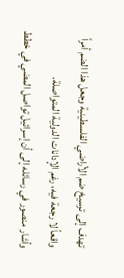تهدف إلى ترسيخ ضم الأراضي الفلسطينية وجعل هذا الضم أمراً واقعاً لا رجعة فيه، رغم الإدانات الدولية المتواصلة.
وأشار منصور في رسائله إلى أن إسرائيل تواصل المضي في خطط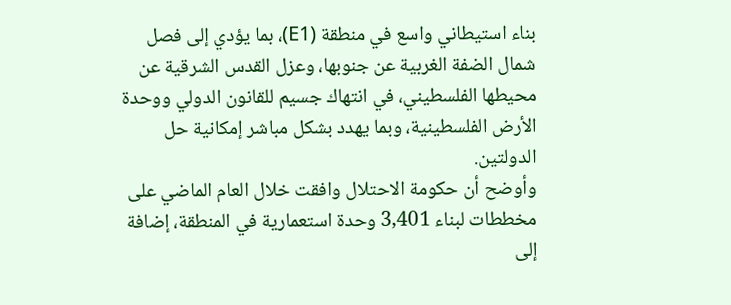بناء استيطاني واسع في منطقة (E1)، بما يؤدي إلى فصل شمال الضفة الغربية عن جنوبها، وعزل القدس الشرقية عن محيطها الفلسطيني، في انتهاك جسيم للقانون الدولي ووحدة الأرض الفلسطينية، وبما يهدد بشكل مباشر إمكانية حل الدولتين.
وأوضح أن حكومة الاحتلال وافقت خلال العام الماضي على مخططات لبناء 3,401 وحدة استعمارية في المنطقة، إضافة إلى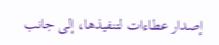إصدار عطاءات لتنفيذها، إلى جانب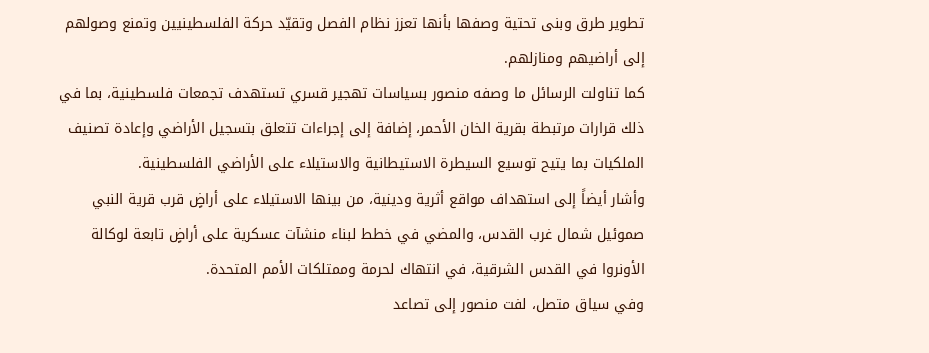تطوير طرق وبنى تحتية وصفها بأنها تعزز نظام الفصل وتقيّد حركة الفلسطينيين وتمنع وصولهم إلى أراضيهم ومنازلهم.
كما تناولت الرسائل ما وصفه منصور بسياسات تهجير قسري تستهدف تجمعات فلسطينية، بما في ذلك قرارات مرتبطة بقرية الخان الأحمر، إضافة إلى إجراءات تتعلق بتسجيل الأراضي وإعادة تصنيف الملكيات بما يتيح توسيع السيطرة الاستيطانية والاستيلاء على الأراضي الفلسطينية.
وأشار أيضاً إلى استهداف مواقع أثرية ودينية، من بينها الاستيلاء على أراضٍ قرب قرية النبي صموئيل شمال غرب القدس، والمضي في خطط لبناء منشآت عسكرية على أراضٍ تابعة لوكالة الأونروا في القدس الشرقية، في انتهاك لحرمة وممتلكات الأمم المتحدة.
وفي سياق متصل، لفت منصور إلى تصاعد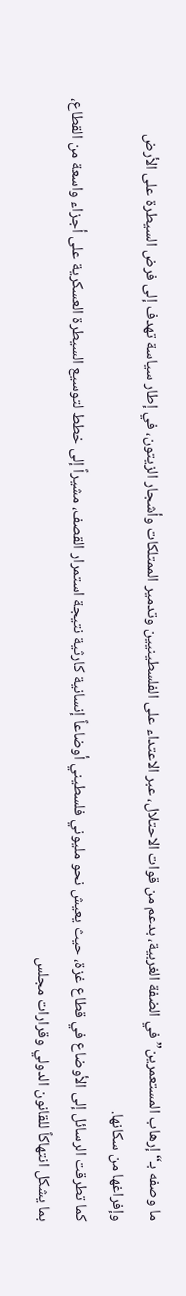ما وصفه بـ“إرهاب المستعمرين” في الضفة الغربية، بدعم من قوات الاحتلال، عبر الاعتداء على الفلسطينيين وتدمير الممتلكات وأشجار الزيتون، في إطار سياسة تهدف إلى فرض السيطرة على الأرض وإفراغها من سكانها.
كما تطرقت الرسائل إلى الأوضاع في قطاع غزة، حيث يعيش نحو مليوني فلسطيني أوضاعاً إنسانية كارثية نتيجة استمرار القصف، مشيراً إلى خطط لتوسيع السيطرة العسكرية على أجزاء واسعة من القطاع، بما يشكل انتهاكاً للقانون الدولي وقرارات مجلس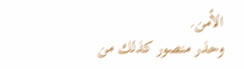الأمن.
وحذر منصور كذلك من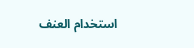استخدام العنف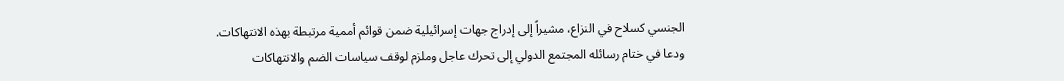الجنسي كسلاح في النزاع، مشيراً إلى إدراج جهات إسرائيلية ضمن قوائم أممية مرتبطة بهذه الانتهاكات.
ودعا في ختام رسائله المجتمع الدولي إلى تحرك عاجل وملزم لوقف سياسات الضم والانتهاكات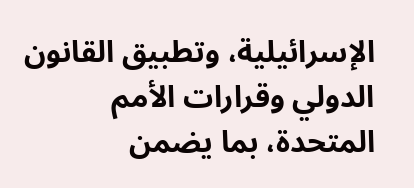الإسرائيلية، وتطبيق القانون الدولي وقرارات الأمم المتحدة، بما يضمن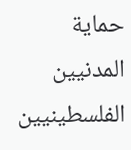حماية المدنيين الفلسطينيين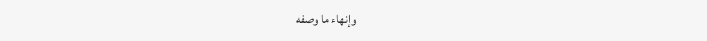وإنهاء ما وصفه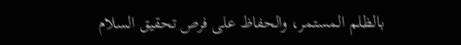بالظلم المستمر، والحفاظ على فرص تحقيق السلام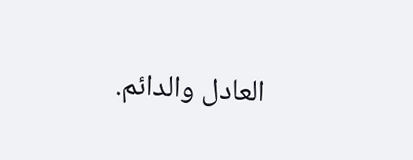العادل والدائم.